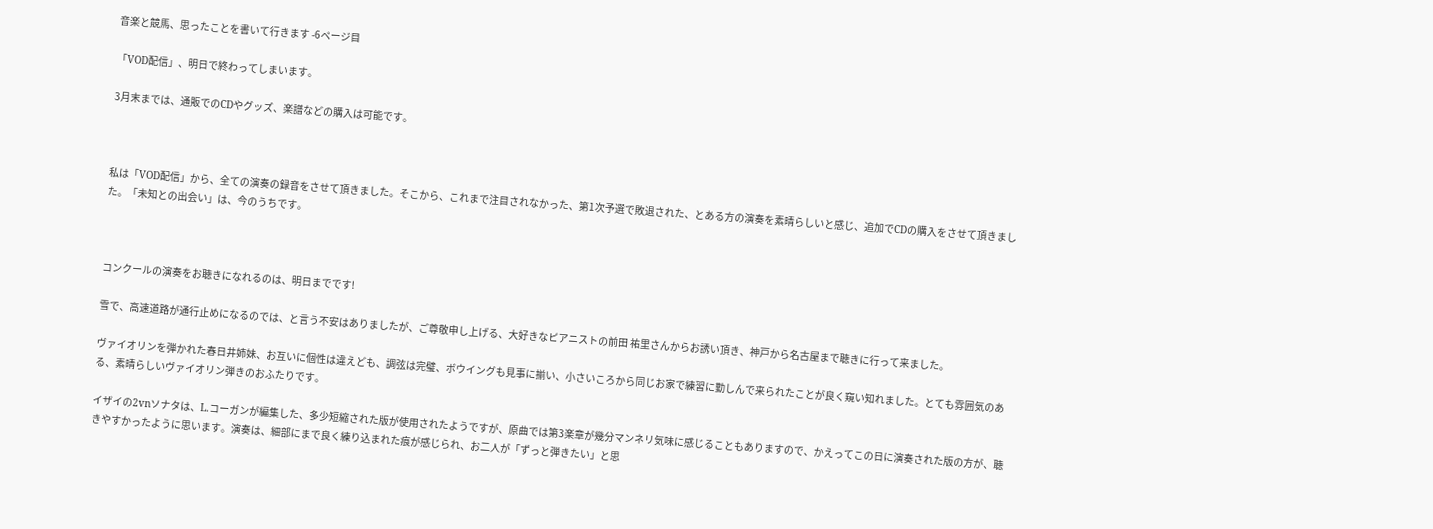音楽と競馬、思ったことを書いて行きます -6ページ目

「VOD配信」、明日で終わってしまいます。

3月末までは、通販でのCDやグッズ、楽譜などの購入は可能です。



私は「VOD配信」から、全ての演奏の録音をさせて頂きました。そこから、これまで注目されなかった、第1次予選で敗退された、とある方の演奏を素晴らしいと感じ、追加でCDの購入をさせて頂きました。「未知との出会い」は、今のうちです。



コンクールの演奏をお聴きになれるのは、明日までです!

雪で、高速道路が通行止めになるのでは、と言う不安はありましたが、ご尊敬申し上げる、大好きなピアニストの前田 祐里さんからお誘い頂き、神戸から名古屋まで聴きに行って来ました。

ヴァイオリンを弾かれた春日井姉妹、お互いに個性は違えども、調弦は完璧、ボウイングも見事に揃い、小さいころから同じお家で練習に勤しんで来られたことが良く窺い知れました。とても雰囲気のある、素晴らしいヴァイオリン弾きのおふたりです。

イザイの2vnソナタは、L.コーガンが編集した、多少短縮された版が使用されたようですが、原曲では第3楽章が幾分マンネリ気味に感じることもありますので、かえってこの日に演奏された版の方が、聴きやすかったように思います。演奏は、細部にまで良く練り込まれた痕が感じられ、お二人が「ずっと弾きたい」と思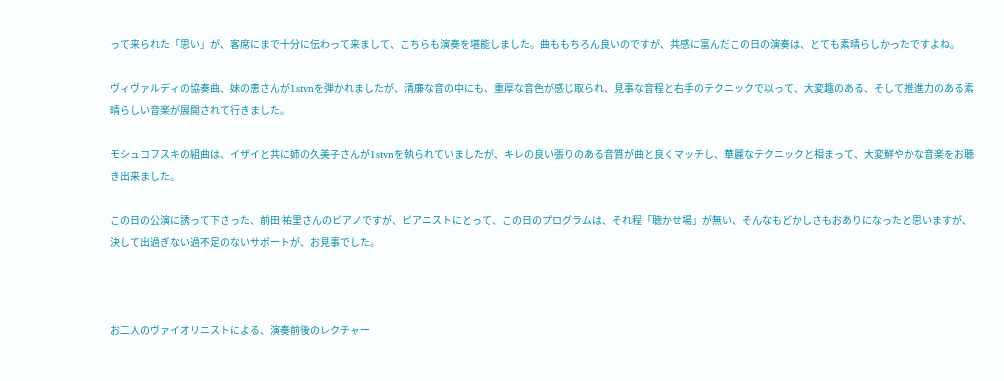って来られた「思い」が、客席にまで十分に伝わって来まして、こちらも演奏を堪能しました。曲ももちろん良いのですが、共感に富んだこの日の演奏は、とても素晴らしかったですよね。

ヴィヴァルディの協奏曲、妹の恵さんが1stvnを弾かれましたが、清廉な音の中にも、重厚な音色が感じ取られ、見事な音程と右手のテクニックで以って、大変趣のある、そして推進力のある素晴らしい音楽が展開されて行きました。

モシュコフスキの組曲は、イザイと共に姉の久美子さんが1stvnを執られていましたが、キレの良い張りのある音質が曲と良くマッチし、華麗なテクニックと相まって、大変鮮やかな音楽をお聴き出来ました。

この日の公演に誘って下さった、前田 祐里さんのピアノですが、ピアニストにとって、この日のプログラムは、それ程「聴かせ場」が無い、そんなもどかしさもおありになったと思いますが、決して出過ぎない過不足のないサポートが、お見事でした。



お二人のヴァイオリニストによる、演奏前後のレクチャー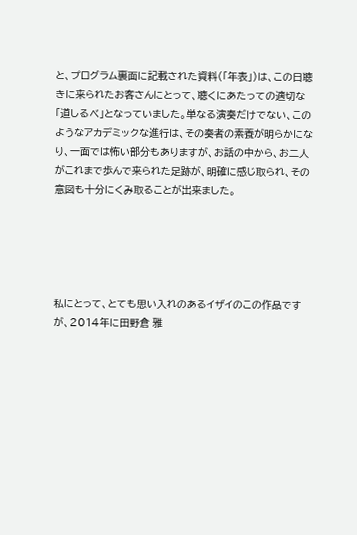と、プログラム裏面に記載された資料(「年表」)は、この日聴きに来られたお客さんにとって、聴くにあたっての適切な「道しるべ」となっていました。単なる演奏だけでない、このようなアカデミックな進行は、その奏者の素養が明らかになり、一面では怖い部分もありますが、お話の中から、お二人がこれまで歩んで来られた足跡が、明確に感じ取られ、その意図も十分にくみ取ることが出来ました。





私にとって、とても思い入れのあるイザイのこの作品ですが、2014年に田野倉 雅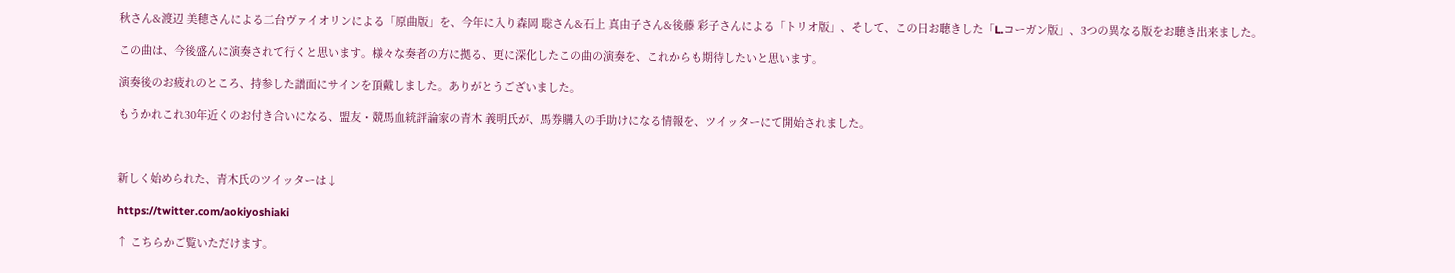秋さん&渡辺 美穂さんによる二台ヴァイオリンによる「原曲版」を、今年に入り森岡 聡さん&石上 真由子さん&後藤 彩子さんによる「トリオ版」、そして、この日お聴きした「L.コーガン版」、3つの異なる版をお聴き出来ました。

この曲は、今後盛んに演奏されて行くと思います。様々な奏者の方に拠る、更に深化したこの曲の演奏を、これからも期待したいと思います。

演奏後のお疲れのところ、持参した譜面にサインを頂戴しました。ありがとうございました。

もうかれこれ30年近くのお付き合いになる、盟友・競馬血統評論家の青木 義明氏が、馬券購入の手助けになる情報を、ツイッターにて開始されました。



新しく始められた、青木氏のツイッターは↓

https://twitter.com/aokiyoshiaki

↑ こちらかご覧いただけます。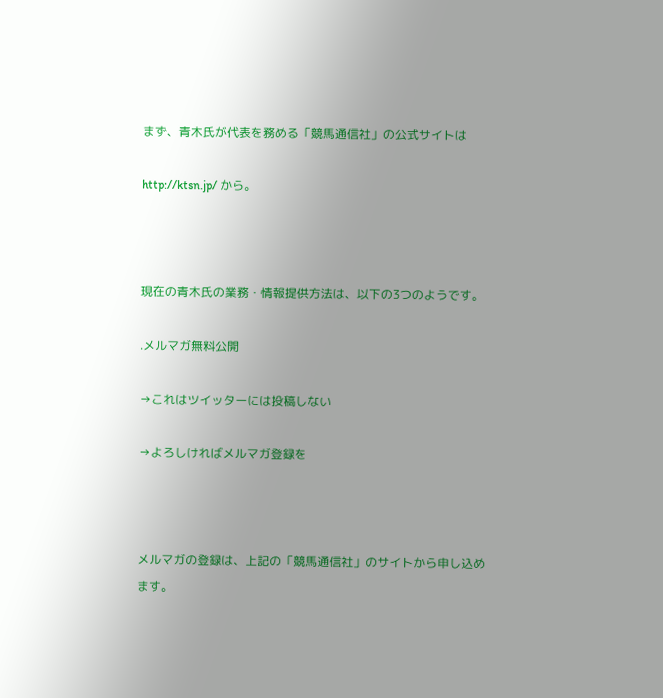まず、青木氏が代表を務める「競馬通信社」の公式サイトは

http://ktsn.jp/ から。



現在の青木氏の業務・情報提供方法は、以下の3つのようです。

.メルマガ無料公開

→これはツイッターには投稿しない

→よろしければメルマガ登録を



メルマガの登録は、上記の「競馬通信社」のサイトから申し込めます。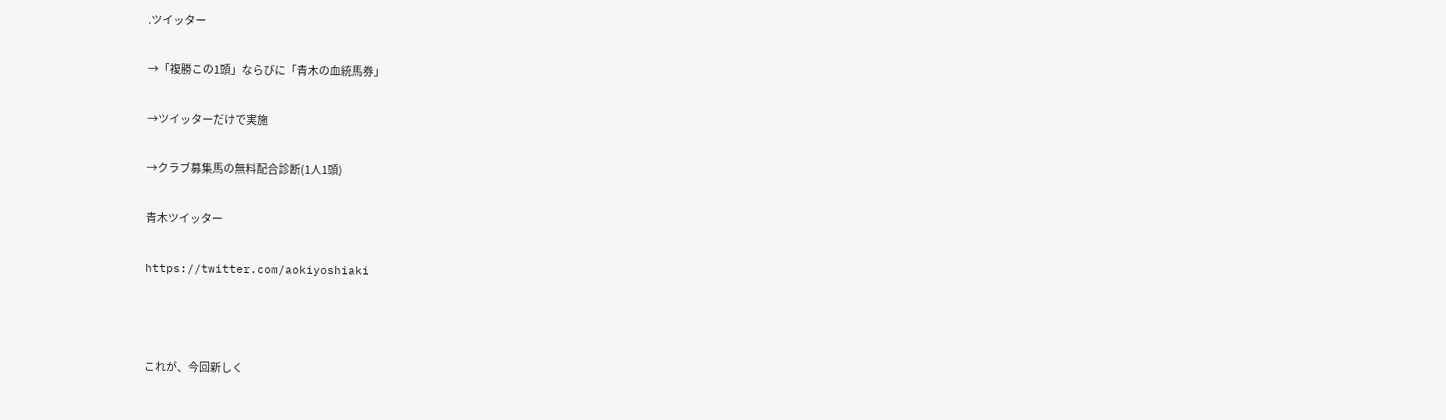.ツイッター

→「複勝この1頭」ならびに「青木の血統馬券」

→ツイッターだけで実施

→クラブ募集馬の無料配合診断(1人1頭)

青木ツイッター

https://twitter.com/aokiyoshiaki



これが、今回新しく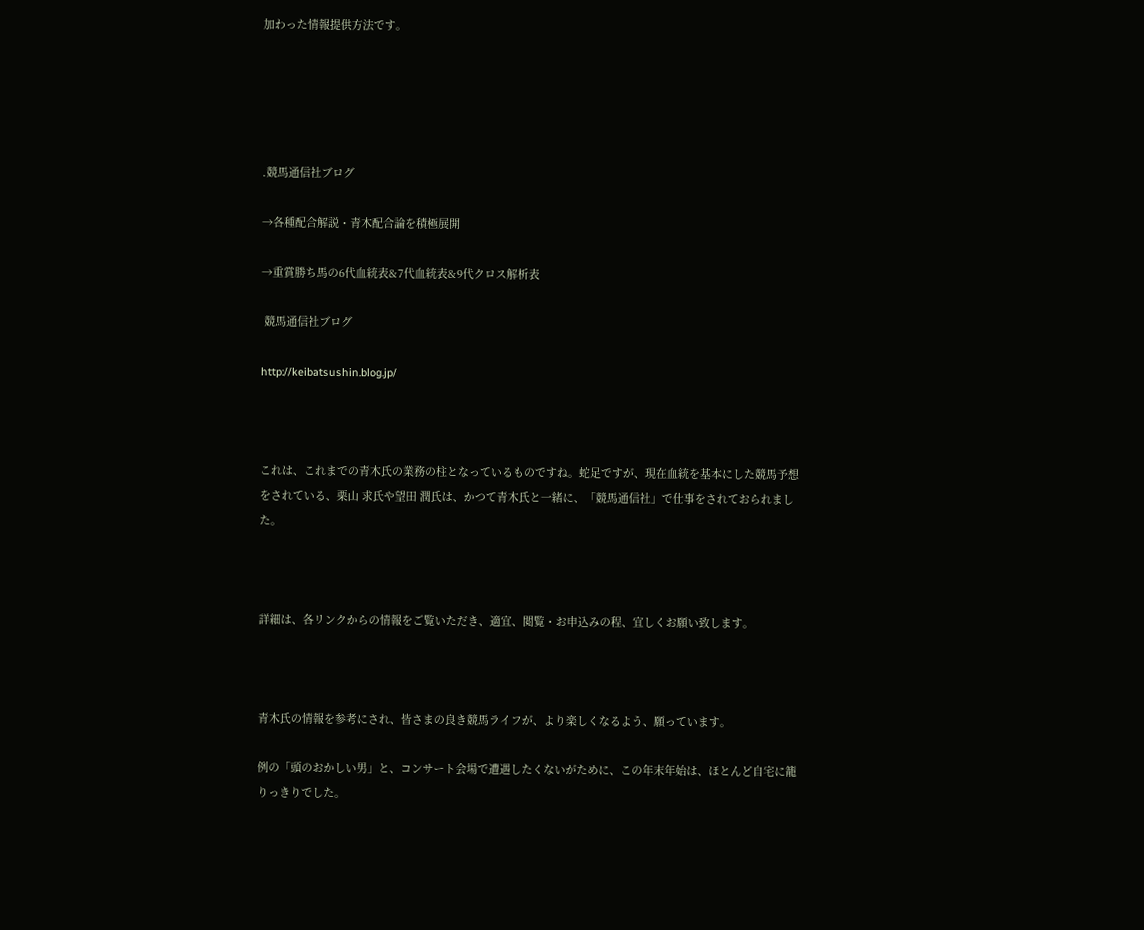加わった情報提供方法です。





.競馬通信社ブログ

→各種配合解説・青木配合論を積極展開

→重賞勝ち馬の6代血統表&7代血統表&9代クロス解析表

 競馬通信社ブログ

http://keibatsushin.blog.jp/



これは、これまでの青木氏の業務の柱となっているものですね。蛇足ですが、現在血統を基本にした競馬予想をされている、栗山 求氏や望田 潤氏は、かつて青木氏と一緒に、「競馬通信社」で仕事をされておられました。



詳細は、各リンクからの情報をご覧いただき、適宜、閲覧・お申込みの程、宜しくお願い致します。



青木氏の情報を参考にされ、皆さまの良き競馬ライフが、より楽しくなるよう、願っています。

例の「頭のおかしい男」と、コンサート会場で遭遇したくないがために、この年末年始は、ほとんど自宅に籠りっきりでした。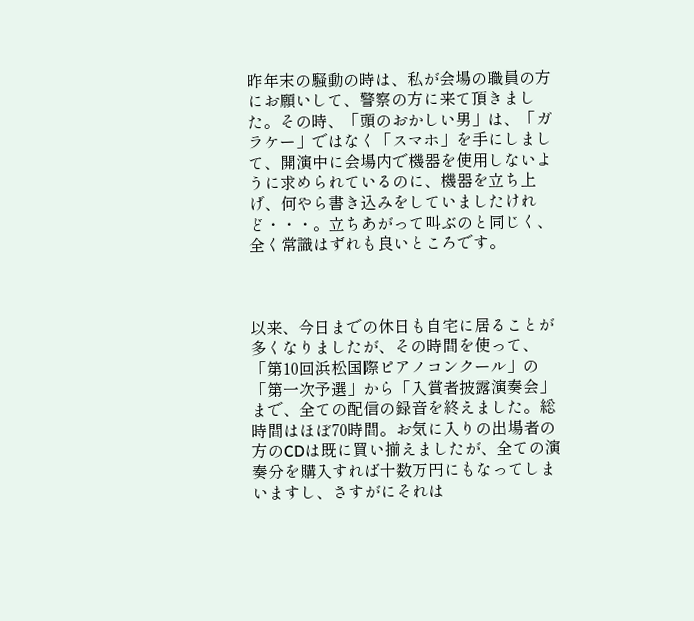昨年末の騒動の時は、私が会場の職員の方にお願いして、警察の方に来て頂きました。その時、「頭のおかしい男」は、「ガラケー」ではなく「スマホ」を手にしまして、開演中に会場内で機器を使用しないように求められているのに、機器を立ち上げ、何やら書き込みをしていましたけれど・・・。立ちあがって叫ぶのと同じく、全く常識はずれも良いところです。



以来、今日までの休日も自宅に居ることが多くなりましたが、その時間を使って、「第10回浜松国際ピアノコンクール」の「第一次予選」から「入賞者披露演奏会」まで、全ての配信の録音を終えました。総時間はほぼ70時間。お気に入りの出場者の方のCDは既に買い揃えましたが、全ての演奏分を購入すれば十数万円にもなってしまいますし、さすがにそれは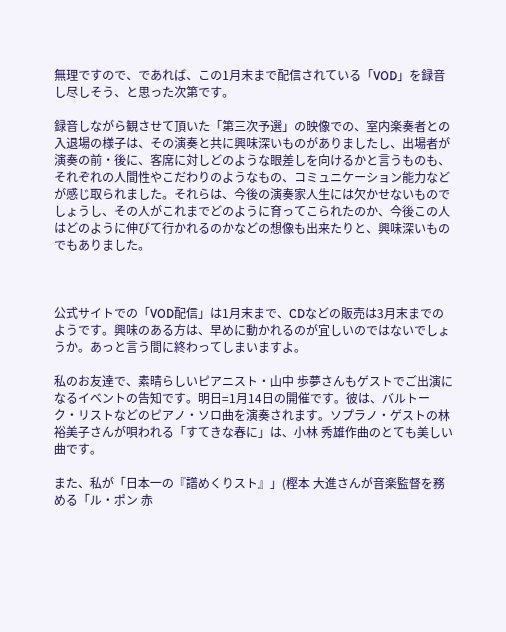無理ですので、であれば、この1月末まで配信されている「VOD」を録音し尽しそう、と思った次第です。

録音しながら観させて頂いた「第三次予選」の映像での、室内楽奏者との入退場の様子は、その演奏と共に興味深いものがありましたし、出場者が演奏の前・後に、客席に対しどのような眼差しを向けるかと言うものも、それぞれの人間性やこだわりのようなもの、コミュニケーション能力などが感じ取られました。それらは、今後の演奏家人生には欠かせないものでしょうし、その人がこれまでどのように育ってこられたのか、今後この人はどのように伸びて行かれるのかなどの想像も出来たりと、興味深いものでもありました。



公式サイトでの「VOD配信」は1月末まで、CDなどの販売は3月末までのようです。興味のある方は、早めに動かれるのが宜しいのではないでしょうか。あっと言う間に終わってしまいますよ。

私のお友達で、素晴らしいピアニスト・山中 歩夢さんもゲストでご出演になるイベントの告知です。明日=1月14日の開催です。彼は、バルトーク・リストなどのピアノ・ソロ曲を演奏されます。ソプラノ・ゲストの林 裕美子さんが唄われる「すてきな春に」は、小林 秀雄作曲のとても美しい曲です。

また、私が「日本一の『譜めくりスト』」(樫本 大進さんが音楽監督を務める「ル・ポン 赤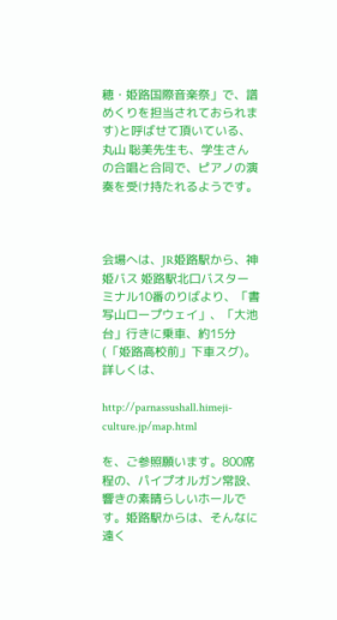穂・姫路国際音楽祭」で、譜めくりを担当されておられます)と呼ばせて頂いている、丸山 聡美先生も、学生さんの合唱と合同で、ピアノの演奏を受け持たれるようです。



会場へは、JR姫路駅から、神姫バス 姫路駅北口バスターミナル10番のりばより、「書写山ロープウェイ」、「大池台」行きに乗車、約15分(「姫路高校前」下車スグ)。詳しくは、

http://parnassushall.himeji-culture.jp/map.html

を、ご参照願います。800席程の、パイプオルガン常設、響きの素晴らしいホールです。姫路駅からは、そんなに遠く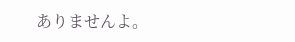ありませんよ。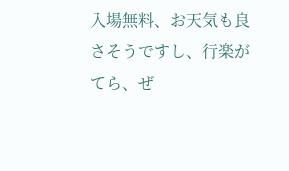入場無料、お天気も良さそうですし、行楽がてら、ぜ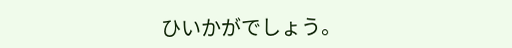ひいかがでしょう。